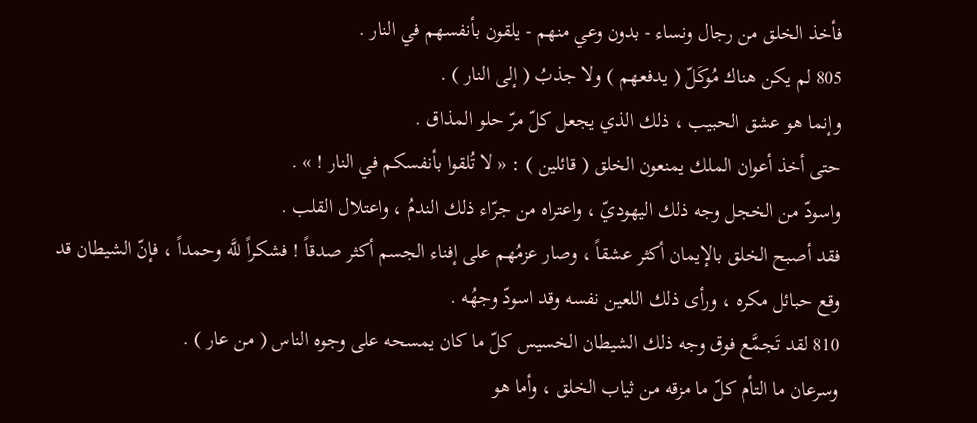فأخذ الخلق من رجال ونساء - بدون وعي منهم - يلقون بأنفسهم في النار .
805 لم يكن هناك مُوكَلّ ( يدفعهم ) ولا جذبُ ( إلى النار ) .
وإنما هو عشق الحبيب ، ذلك الذي يجعل كلّ مرّ حلو المذاق .
حتى أخذ أعوان الملك يمنعون الخلق ( قائلين ) : « لا تُلقوا بأنفسكم في النار ! » .
واسودّ من الخجل وجه ذلك اليهوديّ ، واعتراه من جرّاء ذلك الندمُ ، واعتلال القلب .
فقد أصبح الخلق بالإيمان أكثر عشقاً ، وصار عزمُهم على إفناء الجسم أكثر صدقاً ! فشكراً للَّه وحمداً ، فإنّ الشيطان قد وقع حبائل مكره ، ورأى ذلك اللعين نفسه وقد اسودّ وجهُه .
810 لقد تَجمَّع فوق وجه ذلك الشيطان الخسيس كلّ ما كان يمسحه على وجوه الناس ( من عار ) .
وسرعان ما التأم كلّ ما مزقه من ثياب الخلق ، وأما هو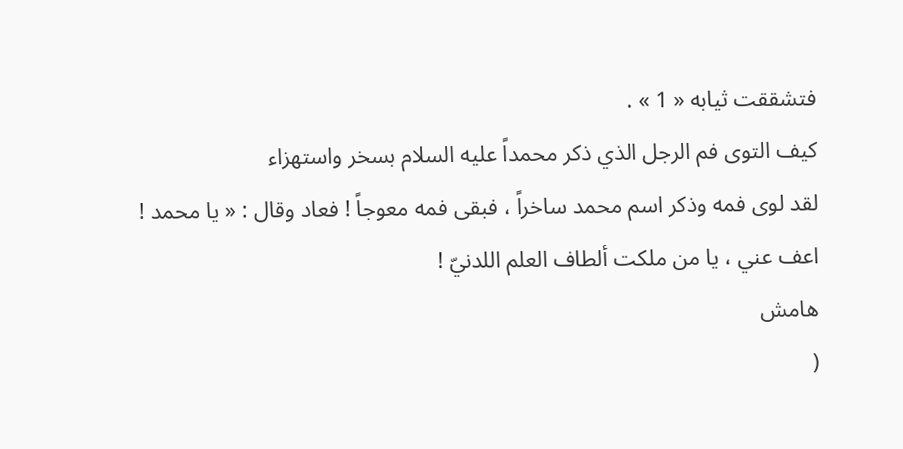فتشققت ثيابه « 1 » .
كيف التوى فم الرجل الذي ذكر محمداً عليه السلام بسخر واستهزاء
لقد لوى فمه وذكر اسم محمد ساخراً ، فبقى فمه معوجاً ! فعاد وقال : « يا محمد ! اعف عني ، يا من ملكت ألطاف العلم اللدنيّ !
هامش
(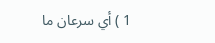1 ) أي سرعان ما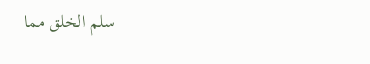سلم الخلق مما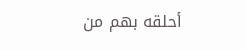أحلقه بهم من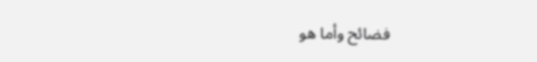فضائح وأما هو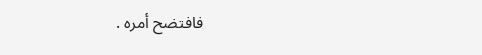فافتضح أمره .